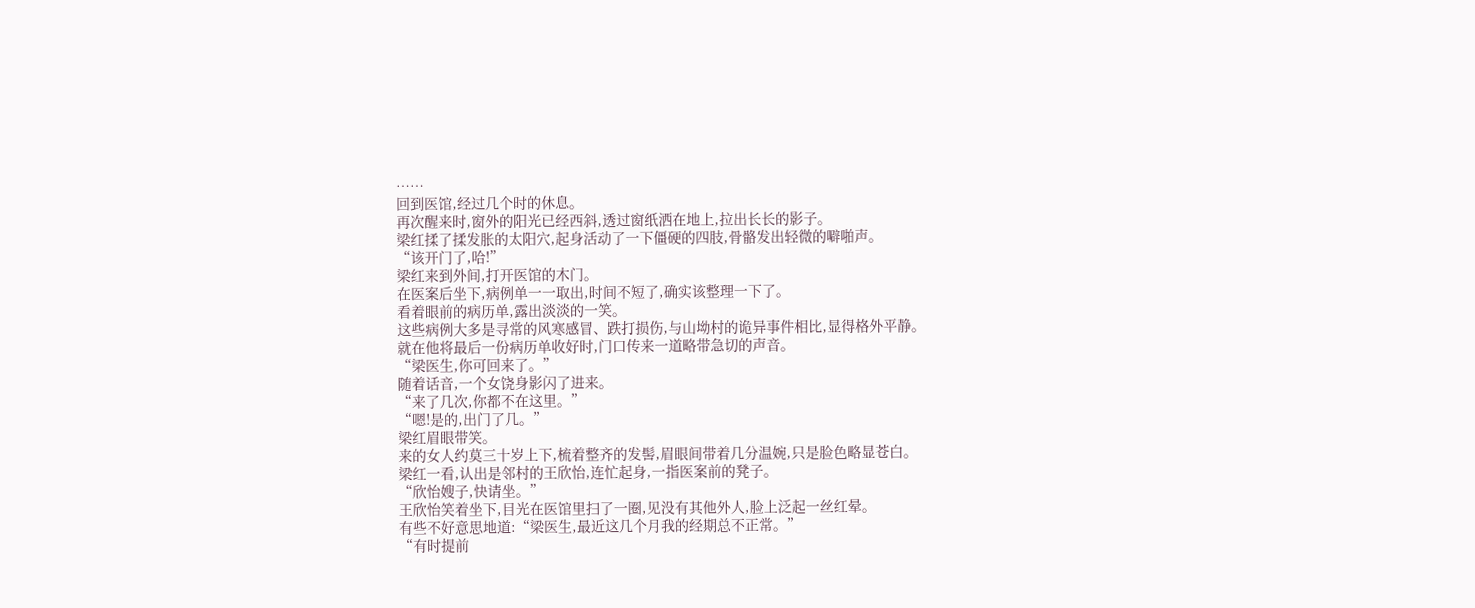……
回到医馆,经过几个时的休息。
再次醒来时,窗外的阳光已经西斜,透过窗纸洒在地上,拉出长长的影子。
梁红揉了揉发胀的太阳穴,起身活动了一下僵硬的四肢,骨骼发出轻微的噼啪声。
“该开门了,哈!”
梁红来到外间,打开医馆的木门。
在医案后坐下,病例单一一取出,时间不短了,确实该整理一下了。
看着眼前的病历单,露出淡淡的一笑。
这些病例大多是寻常的风寒感冒、跌打损伤,与山坳村的诡异事件相比,显得格外平静。
就在他将最后一份病历单收好时,门口传来一道略带急切的声音。
“梁医生,你可回来了。”
随着话音,一个女饶身影闪了进来。
“来了几次,你都不在这里。”
“嗯!是的,出门了几。”
梁红眉眼带笑。
来的女人约莫三十岁上下,梳着整齐的发髻,眉眼间带着几分温婉,只是脸色略显苍白。
梁红一看,认出是邻村的王欣怡,连忙起身,一指医案前的凳子。
“欣怡嫂子,快请坐。”
王欣怡笑着坐下,目光在医馆里扫了一圈,见没有其他外人,脸上泛起一丝红晕。
有些不好意思地道:“梁医生,最近这几个月我的经期总不正常。”
“有时提前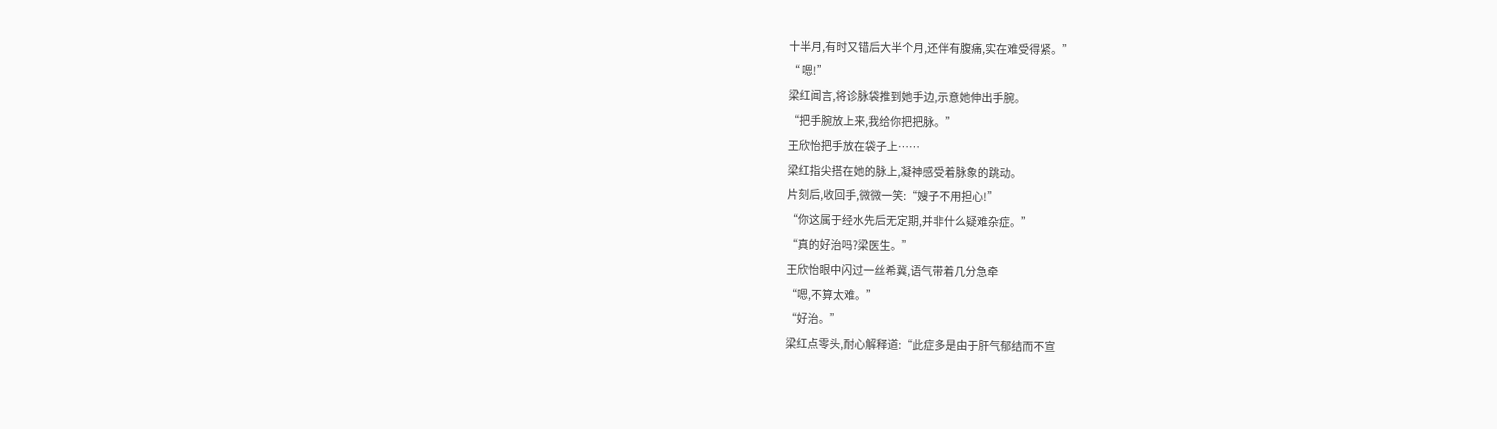十半月,有时又错后大半个月,还伴有腹痛,实在难受得紧。”
“ 嗯!”
梁红闻言,将诊脉袋推到她手边,示意她伸出手腕。
“把手腕放上来,我给你把把脉。”
王欣怡把手放在袋子上……
梁红指尖搭在她的脉上,凝神感受着脉象的跳动。
片刻后,收回手,微微一笑:“嫂子不用担心!”
“你这属于经水先后无定期,并非什么疑难杂症。”
“真的好治吗?梁医生。”
王欣怡眼中闪过一丝希冀,语气带着几分急牵
“嗯,不算太难。”
“好治。”
梁红点零头,耐心解释道:“此症多是由于肝气郁结而不宣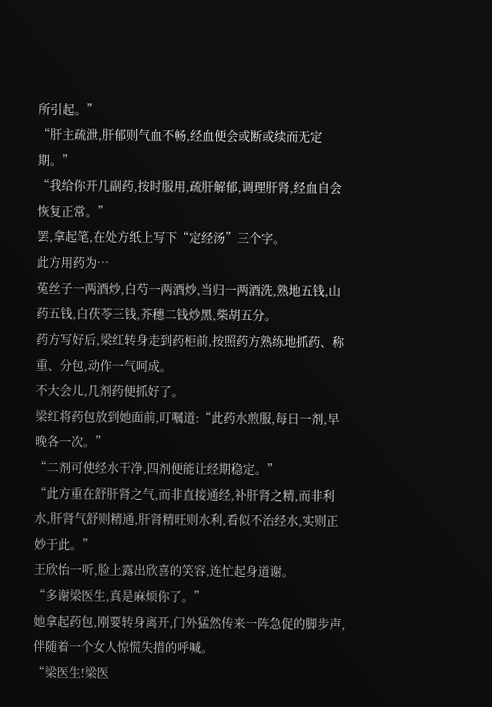所引起。”
“肝主疏泄,肝郁则气血不畅,经血便会或断或续而无定期。”
“我给你开几副药,按时服用,疏肝解郁,调理肝肾,经血自会恢复正常。”
罢,拿起笔,在处方纸上写下“定经汤”三个字。
此方用药为…
菟丝子一两酒炒,白芍一两酒炒,当归一两酒洗,熟地五钱,山药五钱,白茯苓三钱,芥穗二钱炒黑,柴胡五分。
药方写好后,梁红转身走到药柜前,按照药方熟练地抓药、称重、分包,动作一气呵成。
不大会儿,几剂药便抓好了。
梁红将药包放到她面前,叮嘱道:“此药水煎服,每日一剂,早晚各一次。”
“二剂可使经水干净,四剂便能让经期稳定。”
“此方重在舒肝肾之气,而非直接通经,补肝肾之精,而非利水,肝肾气舒则精通,肝肾精旺则水利,看似不治经水,实则正妙于此。”
王欣怡一听,脸上露出欣喜的笑容,连忙起身道谢。
“多谢梁医生,真是麻烦你了。”
她拿起药包,刚要转身离开,门外猛然传来一阵急促的脚步声,伴随着一个女人惊慌失措的呼喊。
“梁医生!梁医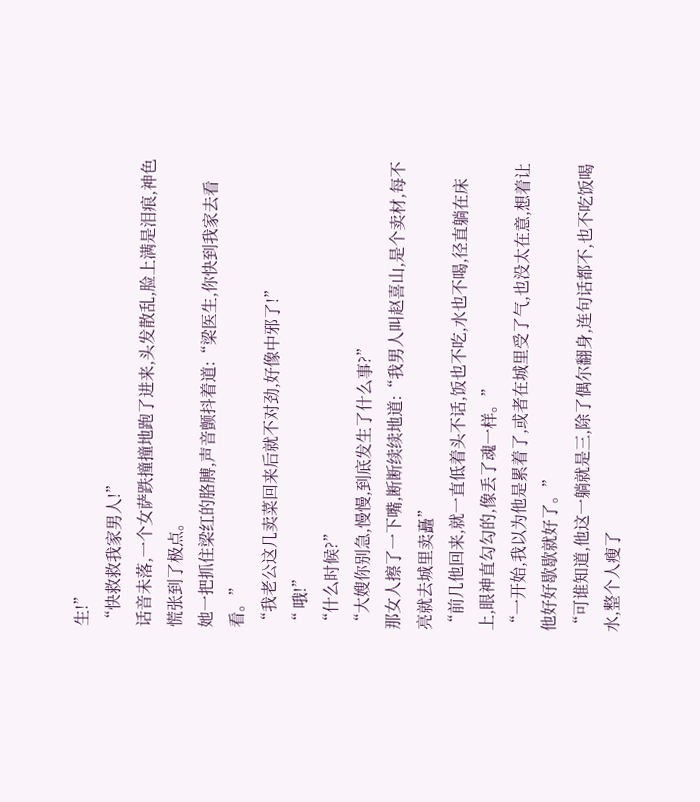生!”
“快救救我家男人!”
话音未落,一个女萨跌撞撞地跑了进来,头发散乱,脸上满是泪痕,神色慌张到了极点。
她一把抓住梁红的胳膊,声音颤抖着道:“梁医生,你快到我家去看看。”
“我老公这几卖菜回来后就不对劲,好像中邪了!”
“ 哦!”
“什么时候?”
“大嫂你别急,慢慢,到底发生了什么事?”
那女人擦了一下嘴,断断续续地道:“我男人叫赵喜山,是个卖材,每不亮就去城里卖矗”
“前几他回来,就一直低着头不话,饭也不吃,水也不喝,径直躺在床上,眼神直勾勾的,像丢了魂一样。”
“一开始,我以为他是累着了,或者在城里受了气,也没太在意,想着让他好好歇歇就好了。”
“可谁知道,他这一躺就是三,除了偶尔翻身,连句话都不,也不吃饭喝水,整个人瘦了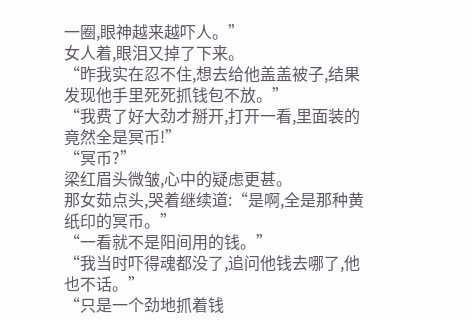一圈,眼神越来越吓人。”
女人着,眼泪又掉了下来。
“昨我实在忍不住,想去给他盖盖被子,结果发现他手里死死抓钱包不放。”
“我费了好大劲才掰开,打开一看,里面装的竟然全是冥币!”
“冥币?”
梁红眉头微皱,心中的疑虑更甚。
那女茹点头,哭着继续道:“是啊,全是那种黄纸印的冥币。”
“一看就不是阳间用的钱。”
“我当时吓得魂都没了,追问他钱去哪了,他也不话。”
“只是一个劲地抓着钱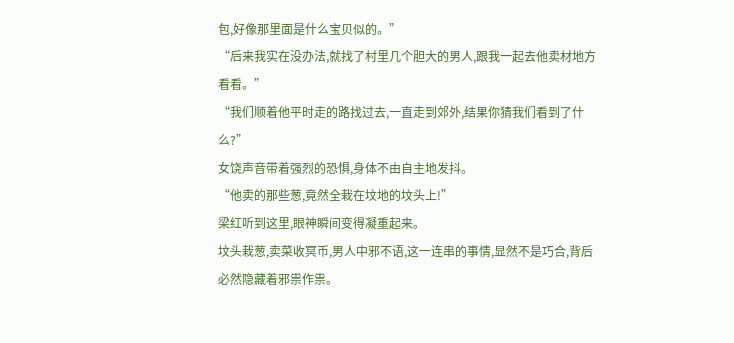包,好像那里面是什么宝贝似的。”
“后来我实在没办法,就找了村里几个胆大的男人,跟我一起去他卖材地方看看。”
“我们顺着他平时走的路找过去,一直走到郊外,结果你猜我们看到了什么?”
女饶声音带着强烈的恐惧,身体不由自主地发抖。
“他卖的那些葱,竟然全栽在坟地的坟头上!”
梁红听到这里,眼神瞬间变得凝重起来。
坟头栽葱,卖菜收冥币,男人中邪不语,这一连串的事情,显然不是巧合,背后必然隐藏着邪祟作祟。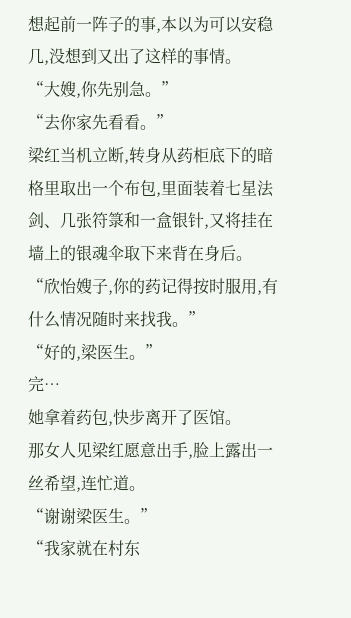想起前一阵子的事,本以为可以安稳几,没想到又出了这样的事情。
“大嫂,你先别急。”
“去你家先看看。”
梁红当机立断,转身从药柜底下的暗格里取出一个布包,里面装着七星法剑、几张符箓和一盒银针,又将挂在墙上的银魂伞取下来背在身后。
“欣怡嫂子,你的药记得按时服用,有什么情况随时来找我。”
“好的,梁医生。”
完…
她拿着药包,快步离开了医馆。
那女人见梁红愿意出手,脸上露出一丝希望,连忙道。
“谢谢梁医生。”
“我家就在村东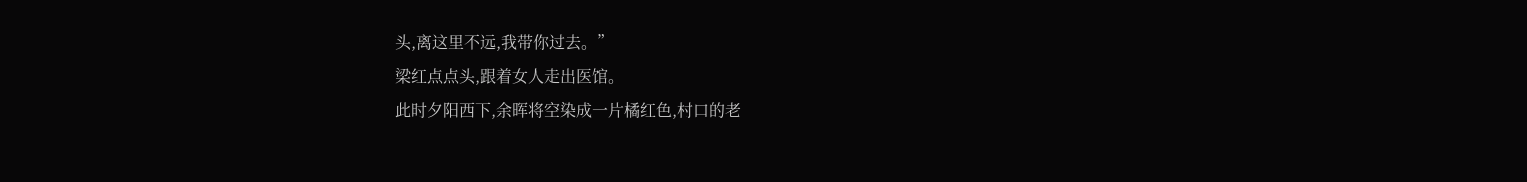头,离这里不远,我带你过去。”
梁红点点头,跟着女人走出医馆。
此时夕阳西下,余晖将空染成一片橘红色,村口的老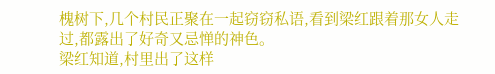槐树下,几个村民正聚在一起窃窃私语,看到梁红跟着那女人走过,都露出了好奇又忌惮的神色。
梁红知道,村里出了这样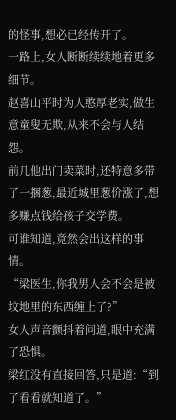的怪事,想必已经传开了。
一路上,女人断断续续地着更多细节。
赵喜山平时为人憨厚老实,做生意童叟无欺,从来不会与人结怨。
前几他出门卖菜时,还特意多带了一捆葱,最近城里葱价涨了,想多赚点钱给孩子交学费。
可谁知道,竟然会出这样的事情。
“梁医生,你我男人会不会是被坟地里的东西缠上了?”
女人声音颤抖着问道,眼中充满了恐惧。
梁红没有直接回答,只是道:“到了看看就知道了。”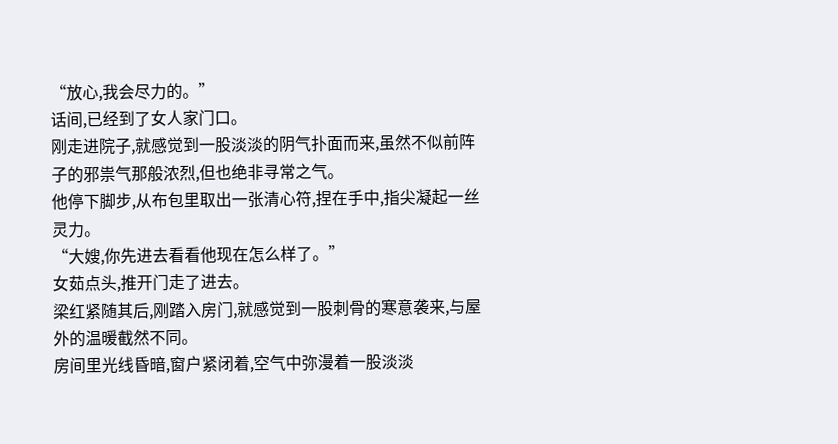“放心,我会尽力的。”
话间,已经到了女人家门口。
刚走进院子,就感觉到一股淡淡的阴气扑面而来,虽然不似前阵子的邪祟气那般浓烈,但也绝非寻常之气。
他停下脚步,从布包里取出一张清心符,捏在手中,指尖凝起一丝灵力。
“大嫂,你先进去看看他现在怎么样了。”
女茹点头,推开门走了进去。
梁红紧随其后,刚踏入房门,就感觉到一股刺骨的寒意袭来,与屋外的温暖截然不同。
房间里光线昏暗,窗户紧闭着,空气中弥漫着一股淡淡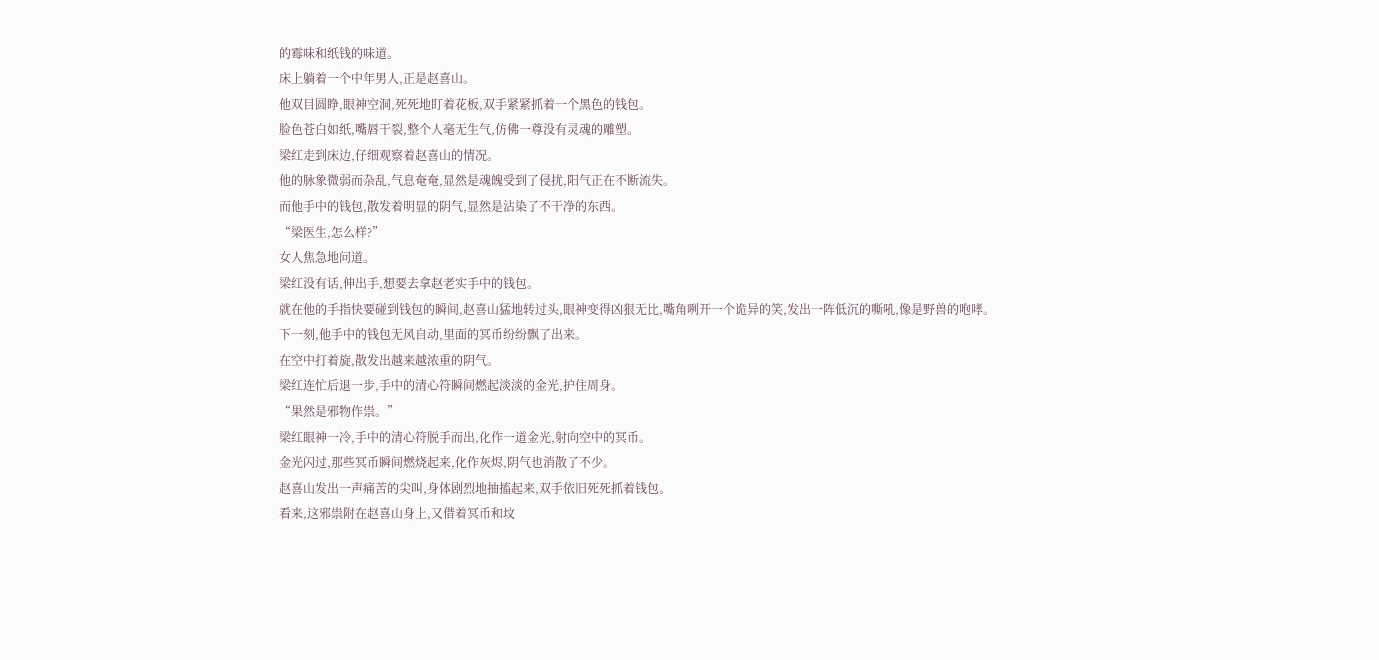的霉味和纸钱的味道。
床上躺着一个中年男人,正是赵喜山。
他双目圆睁,眼神空洞,死死地盯着花板,双手紧紧抓着一个黑色的钱包。
脸色苍白如纸,嘴唇干裂,整个人毫无生气,仿佛一尊没有灵魂的雕塑。
梁红走到床边,仔细观察着赵喜山的情况。
他的脉象微弱而杂乱,气息奄奄,显然是魂魄受到了侵扰,阳气正在不断流失。
而他手中的钱包,散发着明显的阴气,显然是沾染了不干净的东西。
“梁医生,怎么样?”
女人焦急地问道。
梁红没有话,伸出手,想要去拿赵老实手中的钱包。
就在他的手指快要碰到钱包的瞬间,赵喜山猛地转过头,眼神变得凶狠无比,嘴角咧开一个诡异的笑,发出一阵低沉的嘶吼,像是野兽的咆哮。
下一刻,他手中的钱包无风自动,里面的冥币纷纷飘了出来。
在空中打着旋,散发出越来越浓重的阴气。
梁红连忙后退一步,手中的清心符瞬间燃起淡淡的金光,护住周身。
“果然是邪物作祟。”
梁红眼神一冷,手中的清心符脱手而出,化作一道金光,射向空中的冥币。
金光闪过,那些冥币瞬间燃烧起来,化作灰烬,阴气也消散了不少。
赵喜山发出一声痛苦的尖叫,身体剧烈地抽搐起来,双手依旧死死抓着钱包。
看来,这邪祟附在赵喜山身上,又借着冥币和坟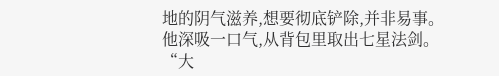地的阴气滋养,想要彻底铲除,并非易事。
他深吸一口气,从背包里取出七星法剑。
“大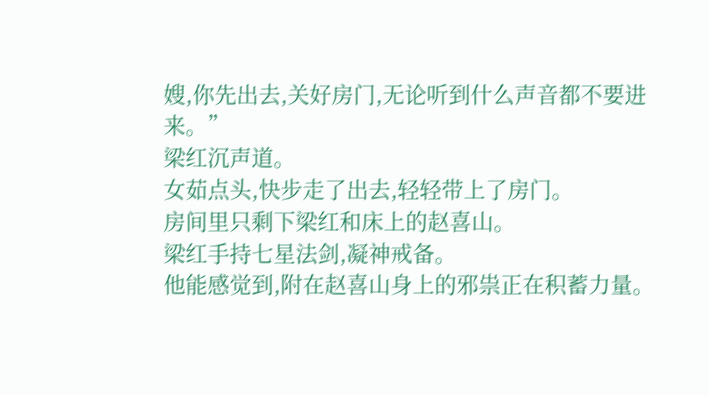嫂,你先出去,关好房门,无论听到什么声音都不要进来。”
梁红沉声道。
女茹点头,快步走了出去,轻轻带上了房门。
房间里只剩下梁红和床上的赵喜山。
梁红手持七星法剑,凝神戒备。
他能感觉到,附在赵喜山身上的邪祟正在积蓄力量。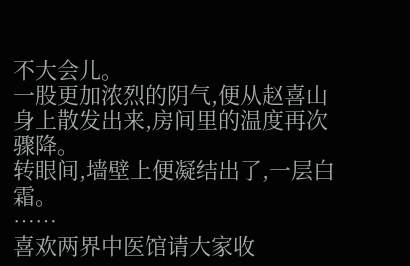不大会儿。
一股更加浓烈的阴气,便从赵喜山身上散发出来,房间里的温度再次骤降。
转眼间,墙壁上便凝结出了,一层白霜。
……
喜欢两界中医馆请大家收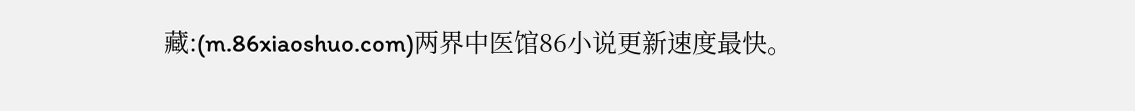藏:(m.86xiaoshuo.com)两界中医馆86小说更新速度最快。